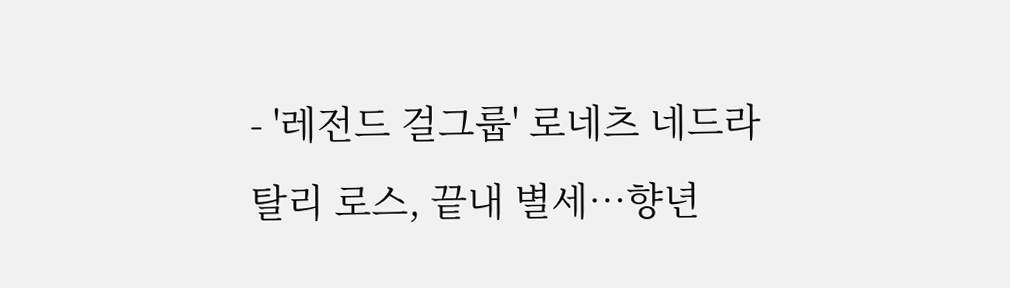- '레전드 걸그룹' 로네츠 네드라 탈리 로스, 끝내 별세…향년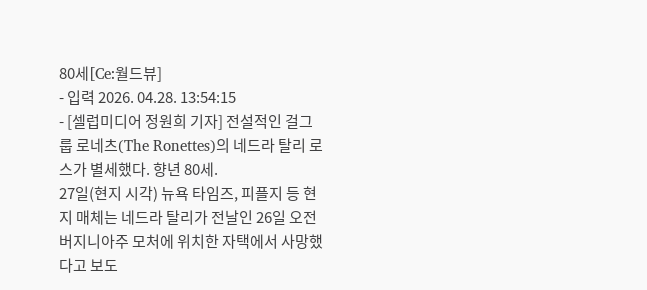80세[Ce:월드뷰]
- 입력 2026. 04.28. 13:54:15
- [셀럽미디어 정원희 기자] 전설적인 걸그룹 로네츠(The Ronettes)의 네드라 탈리 로스가 별세했다. 향년 80세.
27일(현지 시각) 뉴욕 타임즈, 피플지 등 현지 매체는 네드라 탈리가 전날인 26일 오전 버지니아주 모처에 위치한 자택에서 사망했다고 보도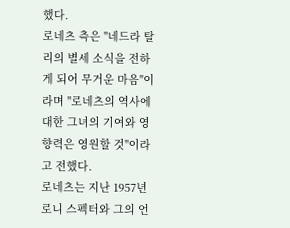했다.
로네츠 측은 "네드라 탈리의 별세 소식을 전하게 되어 무거운 마음"이라며 "로네츠의 역사에 대한 그녀의 기여와 영향력은 영원할 것"이라고 전했다.
로네츠는 지난 1957년 로니 스펙터와 그의 언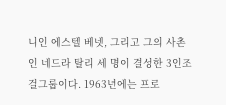니인 에스텔 베넷, 그리고 그의 사촌인 네드라 탈리 세 명이 결성한 3인조 걸그룹이다. 1963년에는 프로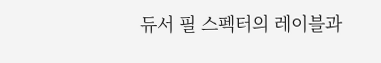듀서 필 스펙터의 레이블과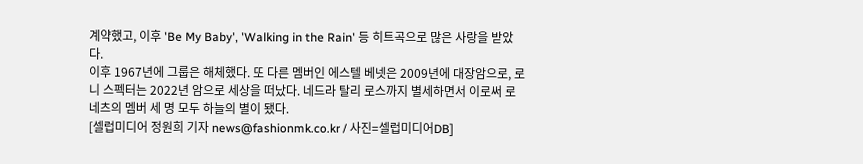계약했고, 이후 'Be My Baby', 'Walking in the Rain' 등 히트곡으로 많은 사랑을 받았다.
이후 1967년에 그룹은 해체했다. 또 다른 멤버인 에스텔 베넷은 2009년에 대장암으로, 로니 스펙터는 2022년 암으로 세상을 떠났다. 네드라 탈리 로스까지 별세하면서 이로써 로네츠의 멤버 세 명 모두 하늘의 별이 됐다.
[셀럽미디어 정원희 기자 news@fashionmk.co.kr / 사진=셀럽미디어DB]